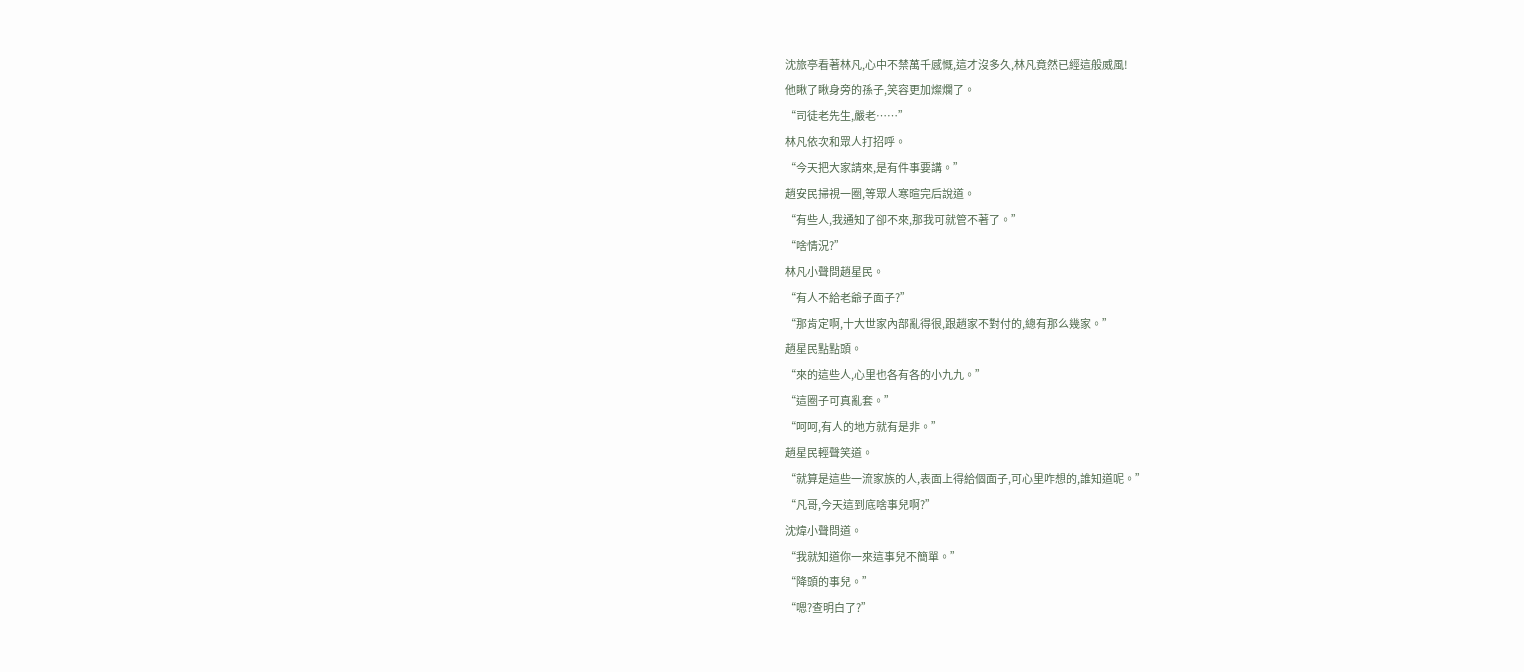沈旅亭看著林凡,心中不禁萬千感慨,這才沒多久,林凡竟然已經這般威風!
他瞅了瞅身旁的孫子,笑容更加燦爛了。
“司徒老先生,嚴老……”
林凡依次和眾人打招呼。
“今天把大家請來,是有件事要講。”
趙安民掃視一圈,等眾人寒暄完后說道。
“有些人,我通知了卻不來,那我可就管不著了。”
“啥情況?”
林凡小聲問趙星民。
“有人不給老爺子面子?”
“那肯定啊,十大世家內部亂得很,跟趙家不對付的,總有那么幾家。”
趙星民點點頭。
“來的這些人,心里也各有各的小九九。”
“這圈子可真亂套。”
“呵呵,有人的地方就有是非。”
趙星民輕聲笑道。
“就算是這些一流家族的人,表面上得給個面子,可心里咋想的,誰知道呢。”
“凡哥,今天這到底啥事兒啊?”
沈煒小聲問道。
“我就知道你一來這事兒不簡單。”
“降頭的事兒。”
“嗯?查明白了?”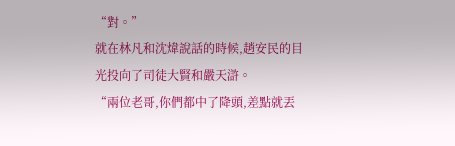“對。”
就在林凡和沈煒說話的時候,趙安民的目光投向了司徒大賢和嚴天滸。
“兩位老哥,你們都中了降頭,差點就丟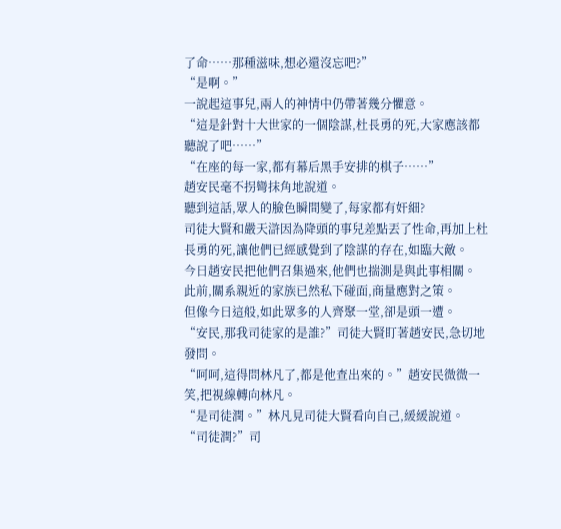了命……那種滋味,想必還沒忘吧?”
“是啊。”
一說起這事兒,兩人的神情中仍帶著幾分懼意。
“這是針對十大世家的一個陰謀,杜長勇的死,大家應該都聽說了吧……”
“在座的每一家,都有幕后黑手安排的棋子……”
趙安民毫不拐彎抹角地說道。
聽到這話,眾人的臉色瞬間變了,每家都有奸細?
司徒大賢和嚴天滸因為降頭的事兒差點丟了性命,再加上杜長勇的死,讓他們已經感覺到了陰謀的存在,如臨大敵。
今日趙安民把他們召集過來,他們也揣測是與此事相關。
此前,關系親近的家族已然私下碰面,商量應對之策。
但像今日這般,如此眾多的人齊聚一堂,卻是頭一遭。
“安民,那我司徒家的是誰?”司徒大賢盯著趙安民,急切地發問。
“呵呵,這得問林凡了,都是他查出來的。”趙安民微微一笑,把視線轉向林凡。
“是司徒潤。”林凡見司徒大賢看向自己,緩緩說道。
“司徒潤?”司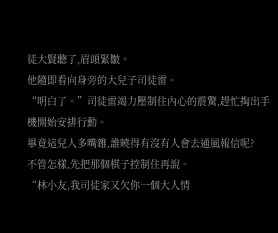徒大賢聽了,眉頭緊皺。
他隨即看向身旁的大兒子司徒雷。
“明白了。”司徒雷竭力壓制住內心的震驚,趕忙掏出手機開始安排行動。
畢竟這兒人多嘴雜,誰曉得有沒有人會去通風報信呢?
不管怎樣,先把那個棋子控制住再說。
“林小友,我司徒家又欠你一個大人情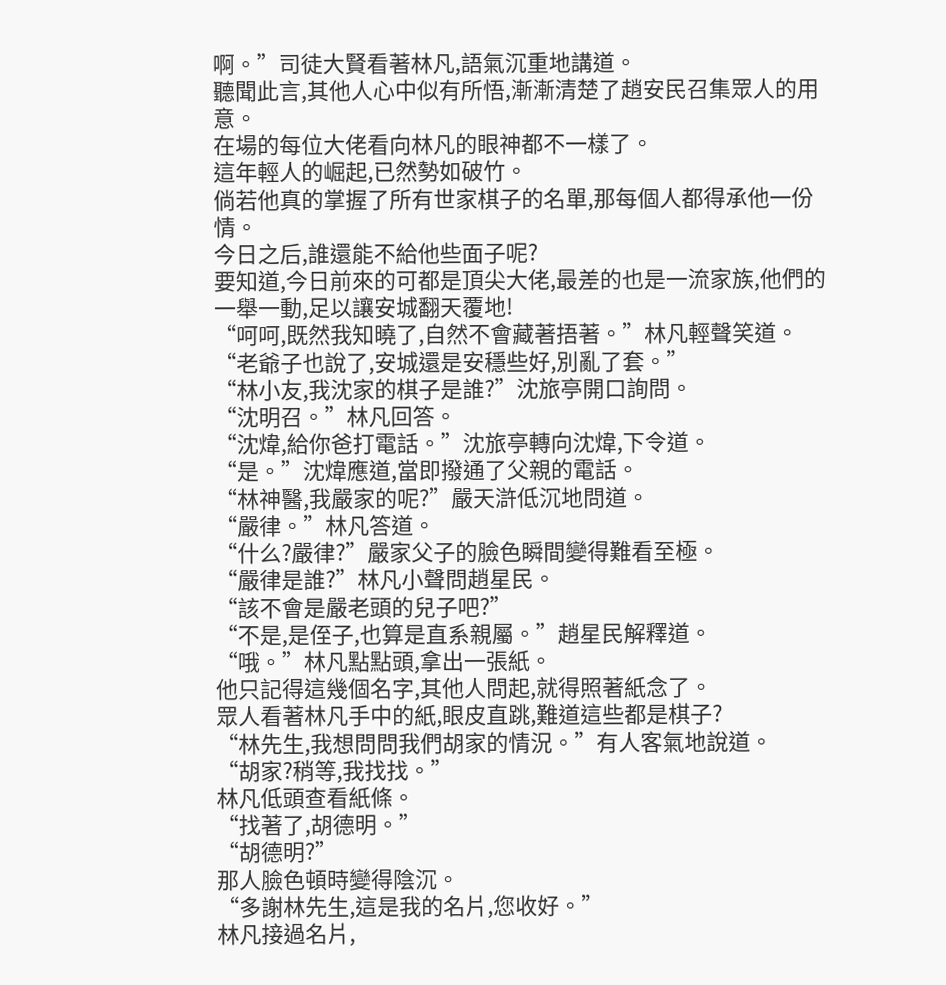啊。”司徒大賢看著林凡,語氣沉重地講道。
聽聞此言,其他人心中似有所悟,漸漸清楚了趙安民召集眾人的用意。
在場的每位大佬看向林凡的眼神都不一樣了。
這年輕人的崛起,已然勢如破竹。
倘若他真的掌握了所有世家棋子的名單,那每個人都得承他一份情。
今日之后,誰還能不給他些面子呢?
要知道,今日前來的可都是頂尖大佬,最差的也是一流家族,他們的一舉一動,足以讓安城翻天覆地!
“呵呵,既然我知曉了,自然不會藏著捂著。”林凡輕聲笑道。
“老爺子也說了,安城還是安穩些好,別亂了套。”
“林小友,我沈家的棋子是誰?”沈旅亭開口詢問。
“沈明召。”林凡回答。
“沈煒,給你爸打電話。”沈旅亭轉向沈煒,下令道。
“是。”沈煒應道,當即撥通了父親的電話。
“林神醫,我嚴家的呢?”嚴天滸低沉地問道。
“嚴律。”林凡答道。
“什么?嚴律?”嚴家父子的臉色瞬間變得難看至極。
“嚴律是誰?”林凡小聲問趙星民。
“該不會是嚴老頭的兒子吧?”
“不是,是侄子,也算是直系親屬。”趙星民解釋道。
“哦。”林凡點點頭,拿出一張紙。
他只記得這幾個名字,其他人問起,就得照著紙念了。
眾人看著林凡手中的紙,眼皮直跳,難道這些都是棋子?
“林先生,我想問問我們胡家的情況。”有人客氣地說道。
“胡家?稍等,我找找。”
林凡低頭查看紙條。
“找著了,胡德明。”
“胡德明?”
那人臉色頓時變得陰沉。
“多謝林先生,這是我的名片,您收好。”
林凡接過名片,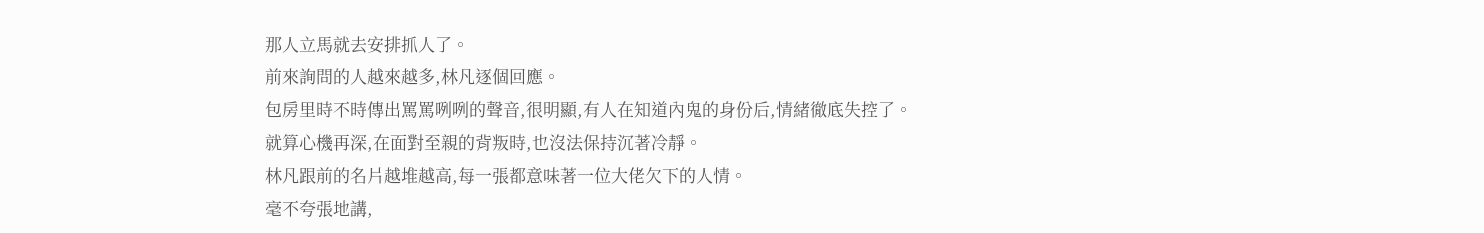那人立馬就去安排抓人了。
前來詢問的人越來越多,林凡逐個回應。
包房里時不時傳出罵罵咧咧的聲音,很明顯,有人在知道內鬼的身份后,情緒徹底失控了。
就算心機再深,在面對至親的背叛時,也沒法保持沉著冷靜。
林凡跟前的名片越堆越高,每一張都意味著一位大佬欠下的人情。
毫不夸張地講,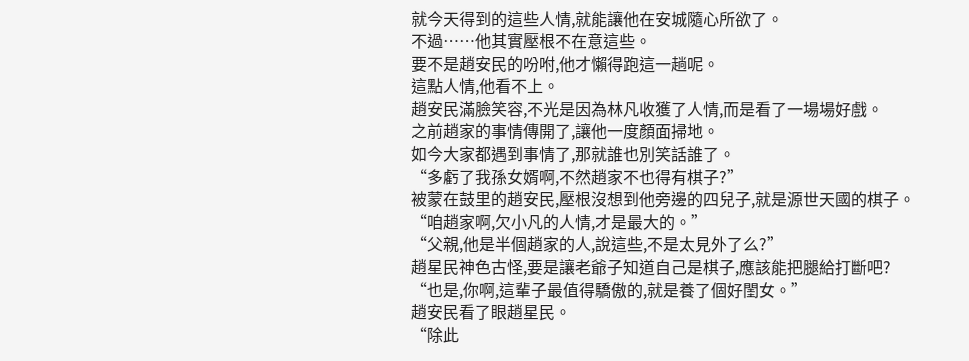就今天得到的這些人情,就能讓他在安城隨心所欲了。
不過……他其實壓根不在意這些。
要不是趙安民的吩咐,他才懶得跑這一趟呢。
這點人情,他看不上。
趙安民滿臉笑容,不光是因為林凡收獲了人情,而是看了一場場好戲。
之前趙家的事情傳開了,讓他一度顏面掃地。
如今大家都遇到事情了,那就誰也別笑話誰了。
“多虧了我孫女婿啊,不然趙家不也得有棋子?”
被蒙在鼓里的趙安民,壓根沒想到他旁邊的四兒子,就是源世天國的棋子。
“咱趙家啊,欠小凡的人情,才是最大的。”
“父親,他是半個趙家的人,說這些,不是太見外了么?”
趙星民神色古怪,要是讓老爺子知道自己是棋子,應該能把腿給打斷吧?
“也是,你啊,這輩子最值得驕傲的,就是養了個好閨女。”
趙安民看了眼趙星民。
“除此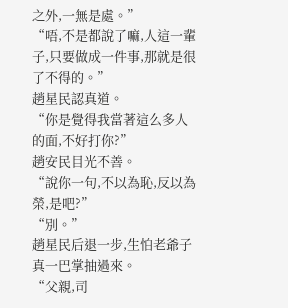之外,一無是處。”
“唔,不是都說了嘛,人這一輩子,只要做成一件事,那就是很了不得的。”
趙星民認真道。
“你是覺得我當著這么多人的面,不好打你?”
趙安民目光不善。
“說你一句,不以為恥,反以為榮,是吧?”
“別。”
趙星民后退一步,生怕老爺子真一巴掌抽過來。
“父親,司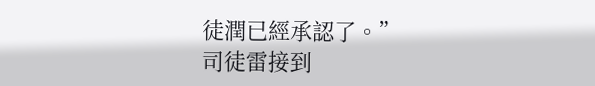徒潤已經承認了。”
司徒雷接到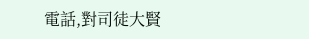電話,對司徒大賢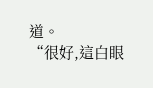道。
“很好,這白眼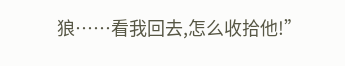狼……看我回去,怎么收拾他!”